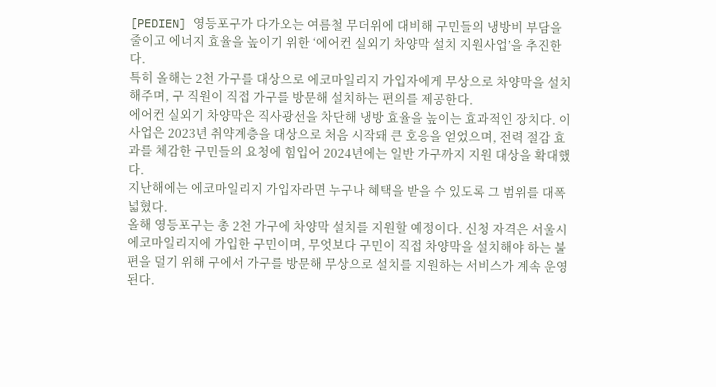[PEDIEN] 영등포구가 다가오는 여름철 무더위에 대비해 구민들의 냉방비 부담을 줄이고 에너지 효율을 높이기 위한 ‘에어컨 실외기 차양막 설치 지원사업’을 추진한다.
특히 올해는 2천 가구를 대상으로 에코마일리지 가입자에게 무상으로 차양막을 설치해주며, 구 직원이 직접 가구를 방문해 설치하는 편의를 제공한다.
에어컨 실외기 차양막은 직사광선을 차단해 냉방 효율을 높이는 효과적인 장치다. 이 사업은 2023년 취약계층을 대상으로 처음 시작돼 큰 호응을 얻었으며, 전력 절감 효과를 체감한 구민들의 요청에 힘입어 2024년에는 일반 가구까지 지원 대상을 확대했다.
지난해에는 에코마일리지 가입자라면 누구나 혜택을 받을 수 있도록 그 범위를 대폭 넓혔다.
올해 영등포구는 총 2천 가구에 차양막 설치를 지원할 예정이다. 신청 자격은 서울시 에코마일리지에 가입한 구민이며, 무엇보다 구민이 직접 차양막을 설치해야 하는 불편을 덜기 위해 구에서 가구를 방문해 무상으로 설치를 지원하는 서비스가 계속 운영된다.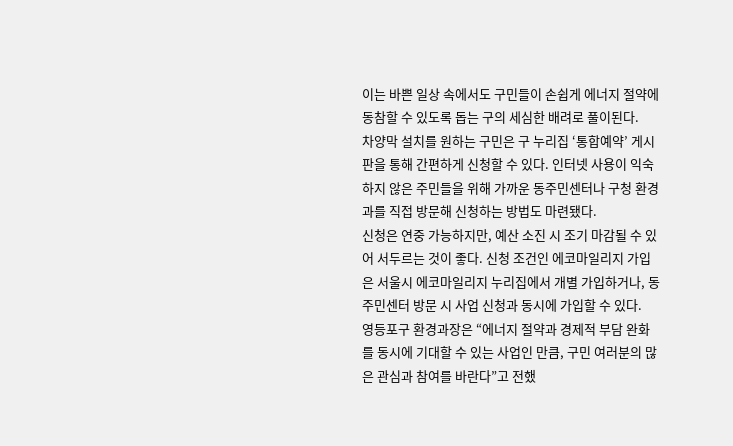이는 바쁜 일상 속에서도 구민들이 손쉽게 에너지 절약에 동참할 수 있도록 돕는 구의 세심한 배려로 풀이된다.
차양막 설치를 원하는 구민은 구 누리집 ‘통합예약’ 게시판을 통해 간편하게 신청할 수 있다. 인터넷 사용이 익숙하지 않은 주민들을 위해 가까운 동주민센터나 구청 환경과를 직접 방문해 신청하는 방법도 마련됐다.
신청은 연중 가능하지만, 예산 소진 시 조기 마감될 수 있어 서두르는 것이 좋다. 신청 조건인 에코마일리지 가입은 서울시 에코마일리지 누리집에서 개별 가입하거나, 동주민센터 방문 시 사업 신청과 동시에 가입할 수 있다.
영등포구 환경과장은 “에너지 절약과 경제적 부담 완화를 동시에 기대할 수 있는 사업인 만큼, 구민 여러분의 많은 관심과 참여를 바란다”고 전했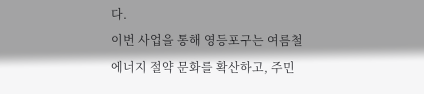다.
이번 사업을 통해 영등포구는 여름철 에너지 절약 문화를 확산하고, 주민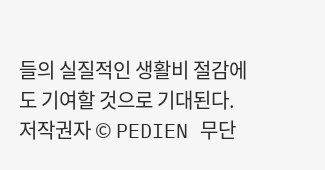들의 실질적인 생활비 절감에도 기여할 것으로 기대된다.
저작권자 © PEDIEN 무단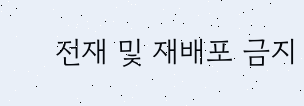전재 및 재배포 금지